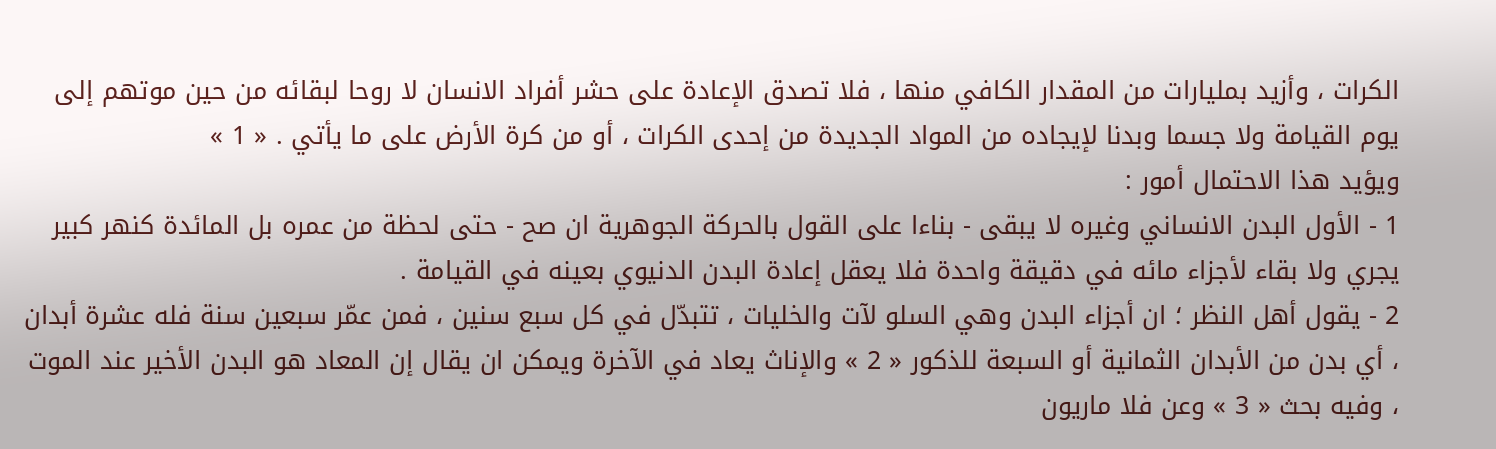الكرات ، وأزيد بمليارات من المقدار الكافي منها ، فلا تصدق الإعادة على حشر أفراد الانسان لا روحا لبقائه من حين موتهم إلى يوم القيامة ولا جسما وبدنا لإيجاده من المواد الجديدة من إحدى الكرات ، أو من كرة الأرض على ما يأتي . « 1 »
ويؤيد هذا الاحتمال أمور :
1 - الأول البدن الانساني وغيره لا يبقى - بناءا على القول بالحركة الجوهرية ان صح - حتى لحظة من عمره بل المائدة كنهر كبير يجري ولا بقاء لأجزاء مائه في دقيقة واحدة فلا يعقل إعادة البدن الدنيوي بعينه في القيامة .
2 - يقول أهل النظر ؛ ان أجزاء البدن وهي السلو لآت والخليات ، تتبدّل في كل سبع سنين ، فمن عمّر سبعين سنة فله عشرة أبدان ، أي بدن من الأبدان الثمانية أو السبعة للذكور « 2 » والإناث يعاد في الآخرة ويمكن ان يقال إن المعاد هو البدن الأخير عند الموت ، وفيه بحث « 3 » وعن فلا ماريون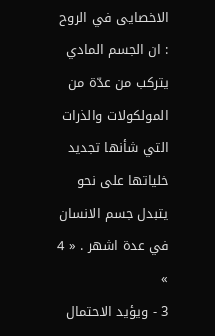الاخصايى في الروح : ان الجسم المادي يتركب من عدّة من المولكولات والذرات التي شأنها تجديد خلياتها على نحو يتبدل جسم الانسان في عدة اشهر . « 4 »
3 - ويؤيد الاحتمال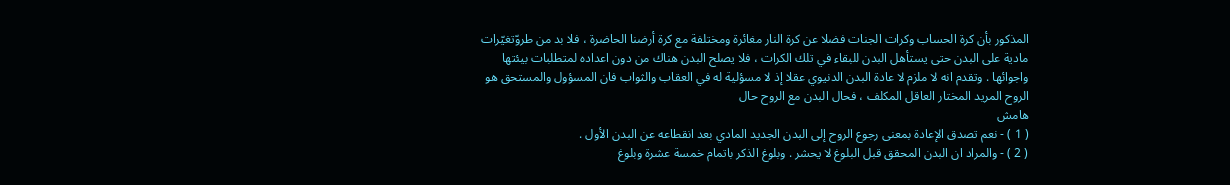المذكور بأن كرة الحساب وكرات الجنات فضلا عن كرة النار مغائرة ومختلفة مع كرة أرضنا الحاضرة ، فلا بد من طروّتغيّرات مادية على البدن حتى يستأهل البدن للبقاء في تلك الكرات ، فلا يصلح البدن هناك من دون اعداده لمتطلبات بيئتها واجوائها . وتقدم انه لا ملزم لا عادة البدن الدنيوي عقلا إذ لا مسؤلية له في العقاب والثواب فان المسؤول والمستحق هو الروح المريد المختار العاقل المكلف ، فحال البدن مع الروح حال
هامش
( 1 ) - نعم تصدق الإعادة بمعنى رجوع الروح إلى البدن الجديد المادي بعد انقطاعه عن البدن الأول .
( 2 ) - والمراد ان البدن المحقق قبل البلوغ لا يحشر . وبلوغ الذكر باتمام خمسة عشرة وبلوغ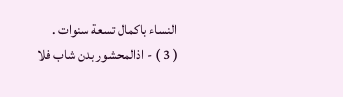النساء باكمال تسعة سنوات .
( 3 ) - اذالمحشور بدن شاب فلا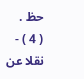حظ .
( 4 ) - نقلا عن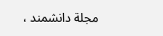مجلة دانشمند ،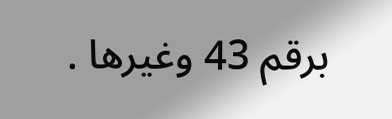برقم 43 وغيرها .